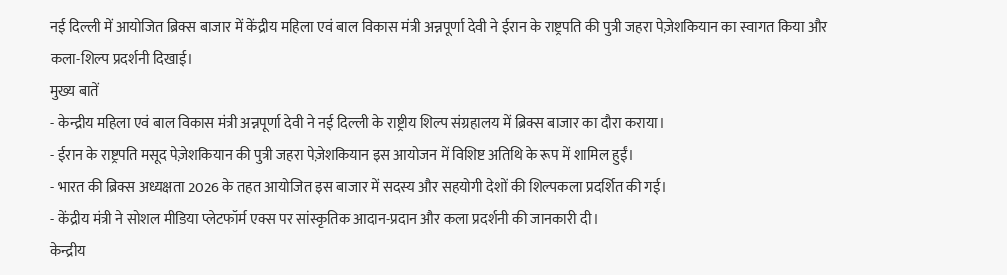नई दिल्ली में आयोजित ब्रिक्स बाजार में केंद्रीय महिला एवं बाल विकास मंत्री अन्नपूर्णा देवी ने ईरान के राष्ट्रपति की पुत्री जहरा पेज़ेशकियान का स्वागत किया और कला-शिल्प प्रदर्शनी दिखाई।
मुख्य बातें
- केन्द्रीय महिला एवं बाल विकास मंत्री अन्नपूर्णा देवी ने नई दिल्ली के राष्ट्रीय शिल्प संग्रहालय में ब्रिक्स बाजार का दौरा कराया।
- ईरान के राष्ट्रपति मसूद पेज़ेशकियान की पुत्री जहरा पेज़ेशकियान इस आयोजन में विशिष्ट अतिथि के रूप में शामिल हुईं।
- भारत की ब्रिक्स अध्यक्षता 2026 के तहत आयोजित इस बाजार में सदस्य और सहयोगी देशों की शिल्पकला प्रदर्शित की गई।
- केंद्रीय मंत्री ने सोशल मीडिया प्लेटफॉर्म एक्स पर सांस्कृतिक आदान-प्रदान और कला प्रदर्शनी की जानकारी दी।
केन्द्रीय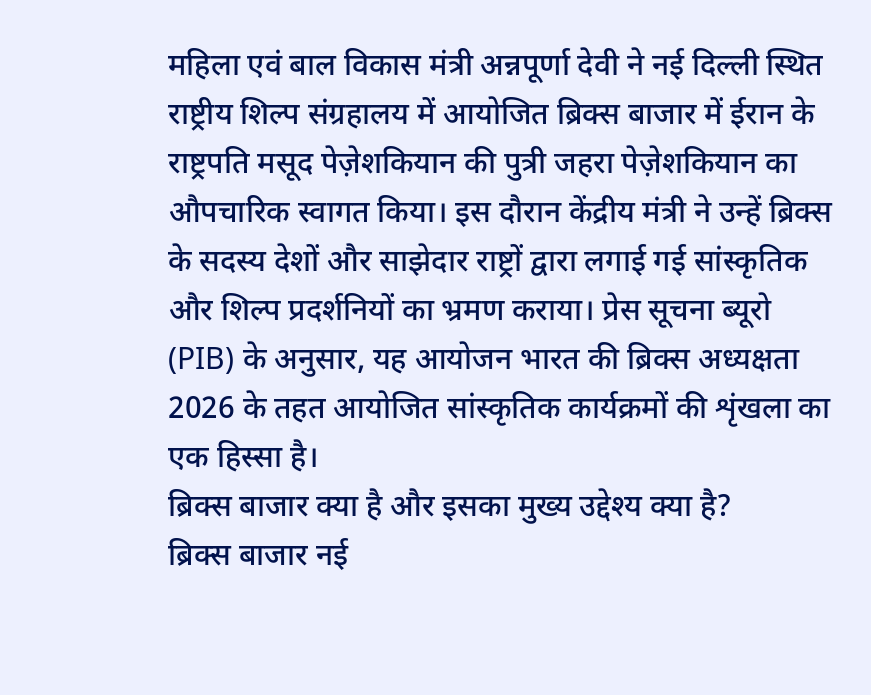महिला एवं बाल विकास मंत्री अन्नपूर्णा देवी ने नई दिल्ली स्थित राष्ट्रीय शिल्प संग्रहालय में आयोजित ब्रिक्स बाजार में ईरान के राष्ट्रपति मसूद पेज़ेशकियान की पुत्री जहरा पेज़ेशकियान का औपचारिक स्वागत किया। इस दौरान केंद्रीय मंत्री ने उन्हें ब्रिक्स के सदस्य देशों और साझेदार राष्ट्रों द्वारा लगाई गई सांस्कृतिक और शिल्प प्रदर्शनियों का भ्रमण कराया। प्रेस सूचना ब्यूरो (PIB) के अनुसार, यह आयोजन भारत की ब्रिक्स अध्यक्षता 2026 के तहत आयोजित सांस्कृतिक कार्यक्रमों की शृंखला का एक हिस्सा है।
ब्रिक्स बाजार क्या है और इसका मुख्य उद्देश्य क्या है?
ब्रिक्स बाजार नई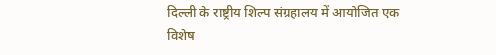दिल्ली के राष्ट्रीय शिल्प संग्रहालय में आयोजित एक विशेष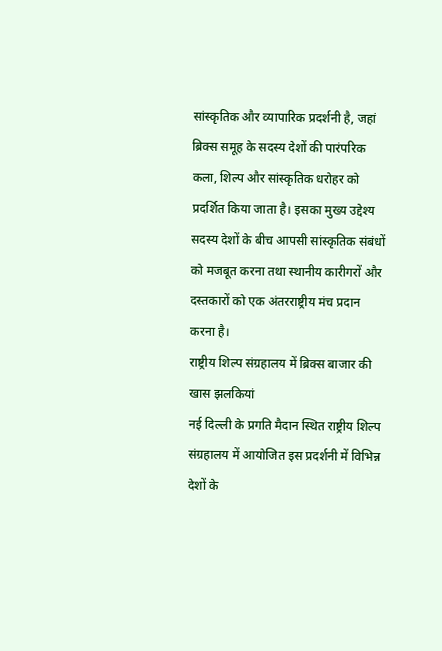सांस्कृतिक और व्यापारिक प्रदर्शनी है, जहां ब्रिक्स समूह के सदस्य देशों की पारंपरिक कला, शिल्प और सांस्कृतिक धरोहर को प्रदर्शित किया जाता है। इसका मुख्य उद्देश्य सदस्य देशों के बीच आपसी सांस्कृतिक संबंधों को मजबूत करना तथा स्थानीय कारीगरों और दस्तकारों को एक अंतरराष्ट्रीय मंच प्रदान करना है।
राष्ट्रीय शिल्प संग्रहालय में ब्रिक्स बाजार की खास झलकियां
नई दिल्ली के प्रगति मैदान स्थित राष्ट्रीय शिल्प संग्रहालय में आयोजित इस प्रदर्शनी में विभिन्न देशों के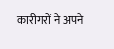कारीगरों ने अपने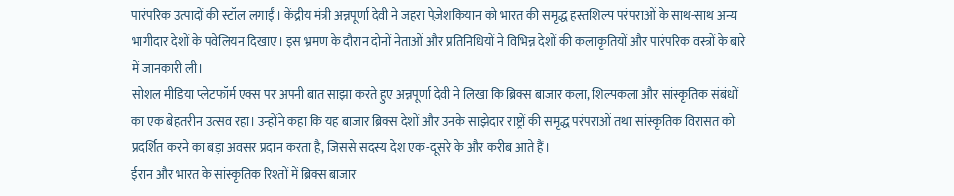पारंपरिक उत्पादों की स्टॉल लगाईं। केंद्रीय मंत्री अन्नपूर्णा देवी ने जहरा पेज़ेशकियान को भारत की समृद्ध हस्तशिल्प परंपराओं के साथ-साथ अन्य भागीदार देशों के पवेलियन दिखाए। इस भ्रमण के दौरान दोनों नेताओं और प्रतिनिधियों ने विभिन्न देशों की कलाकृतियों और पारंपरिक वस्त्रों के बारे में जानकारी ली।
सोशल मीडिया प्लेटफॉर्म एक्स पर अपनी बात साझा करते हुए अन्नपूर्णा देवी ने लिखा कि ब्रिक्स बाजार कला, शिल्पकला और सांस्कृतिक संबंधों का एक बेहतरीन उत्सव रहा। उन्होंने कहा कि यह बाजार ब्रिक्स देशों और उनके साझेदार राष्ट्रों की समृद्ध परंपराओं तथा सांस्कृतिक विरासत को प्रदर्शित करने का बड़ा अवसर प्रदान करता है, जिससे सदस्य देश एक-दूसरे के और करीब आते हैं।
ईरान और भारत के सांस्कृतिक रिश्तों में ब्रिक्स बाजार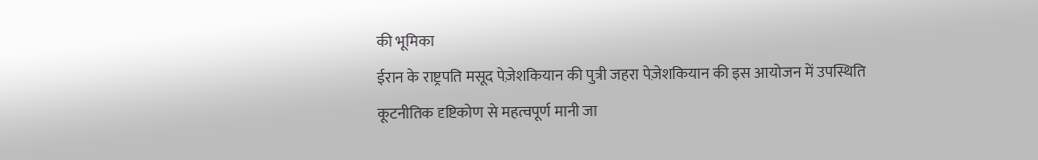की भूमिका
ईरान के राष्ट्रपति मसूद पेज़ेशकियान की पुत्री जहरा पेज़ेशकियान की इस आयोजन में उपस्थिति कूटनीतिक दृष्टिकोण से महत्वपूर्ण मानी जा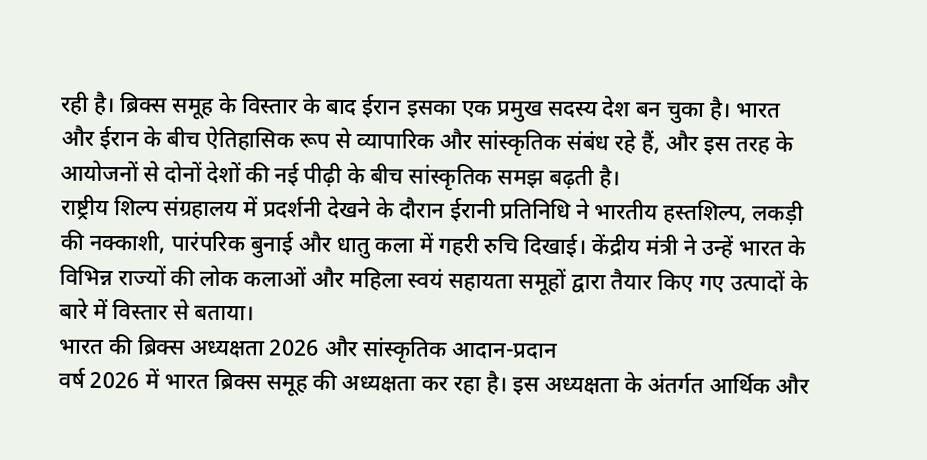रही है। ब्रिक्स समूह के विस्तार के बाद ईरान इसका एक प्रमुख सदस्य देश बन चुका है। भारत और ईरान के बीच ऐतिहासिक रूप से व्यापारिक और सांस्कृतिक संबंध रहे हैं, और इस तरह के आयोजनों से दोनों देशों की नई पीढ़ी के बीच सांस्कृतिक समझ बढ़ती है।
राष्ट्रीय शिल्प संग्रहालय में प्रदर्शनी देखने के दौरान ईरानी प्रतिनिधि ने भारतीय हस्तशिल्प, लकड़ी की नक्काशी, पारंपरिक बुनाई और धातु कला में गहरी रुचि दिखाई। केंद्रीय मंत्री ने उन्हें भारत के विभिन्न राज्यों की लोक कलाओं और महिला स्वयं सहायता समूहों द्वारा तैयार किए गए उत्पादों के बारे में विस्तार से बताया।
भारत की ब्रिक्स अध्यक्षता 2026 और सांस्कृतिक आदान-प्रदान
वर्ष 2026 में भारत ब्रिक्स समूह की अध्यक्षता कर रहा है। इस अध्यक्षता के अंतर्गत आर्थिक और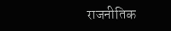राजनीतिक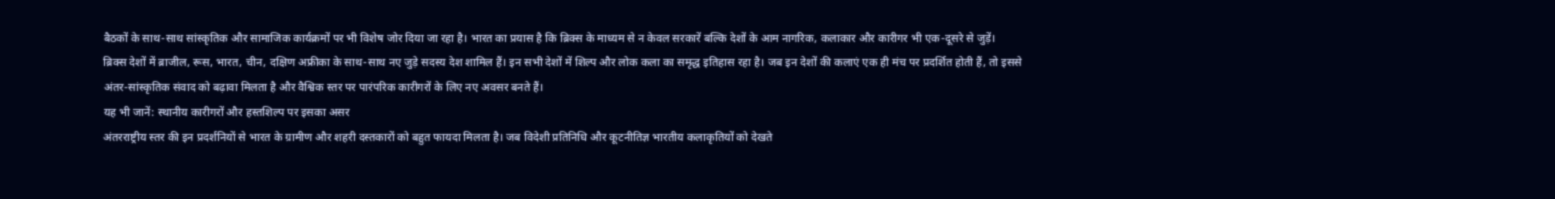बैठकों के साथ-साथ सांस्कृतिक और सामाजिक कार्यक्रमों पर भी विशेष जोर दिया जा रहा है। भारत का प्रयास है कि ब्रिक्स के माध्यम से न केवल सरकारें बल्कि देशों के आम नागरिक, कलाकार और कारीगर भी एक-दूसरे से जुड़ें।
ब्रिक्स देशों में ब्राजील, रूस, भारत, चीन, दक्षिण अफ्रीका के साथ-साथ नए जुड़े सदस्य देश शामिल हैं। इन सभी देशों में शिल्प और लोक कला का समृद्ध इतिहास रहा है। जब इन देशों की कलाएं एक ही मंच पर प्रदर्शित होती हैं, तो इससे अंतर-सांस्कृतिक संवाद को बढ़ावा मिलता है और वैश्विक स्तर पर पारंपरिक कारीगरों के लिए नए अवसर बनते हैं।
यह भी जानें: स्थानीय कारीगरों और हस्तशिल्प पर इसका असर
अंतरराष्ट्रीय स्तर की इन प्रदर्शनियों से भारत के ग्रामीण और शहरी दस्तकारों को बहुत फायदा मिलता है। जब विदेशी प्रतिनिधि और कूटनीतिज्ञ भारतीय कलाकृतियों को देखते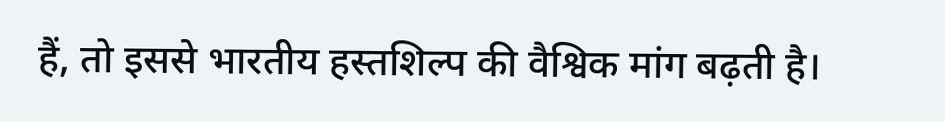हैं, तो इससे भारतीय हस्तशिल्प की वैश्विक मांग बढ़ती है।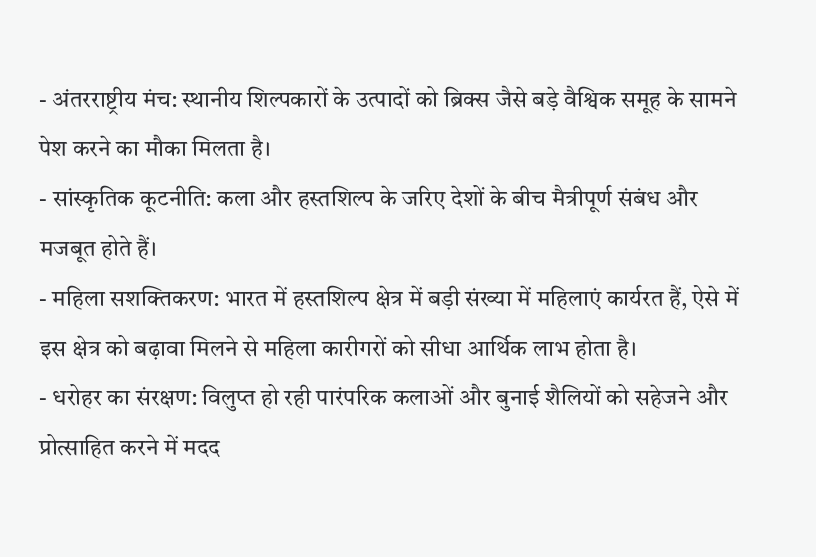- अंतरराष्ट्रीय मंच: स्थानीय शिल्पकारों के उत्पादों को ब्रिक्स जैसे बड़े वैश्विक समूह के सामने पेश करने का मौका मिलता है।
- सांस्कृतिक कूटनीति: कला और हस्तशिल्प के जरिए देशों के बीच मैत्रीपूर्ण संबंध और मजबूत होते हैं।
- महिला सशक्तिकरण: भारत में हस्तशिल्प क्षेत्र में बड़ी संख्या में महिलाएं कार्यरत हैं, ऐसे में इस क्षेत्र को बढ़ावा मिलने से महिला कारीगरों को सीधा आर्थिक लाभ होता है।
- धरोहर का संरक्षण: विलुप्त हो रही पारंपरिक कलाओं और बुनाई शैलियों को सहेजने और प्रोत्साहित करने में मदद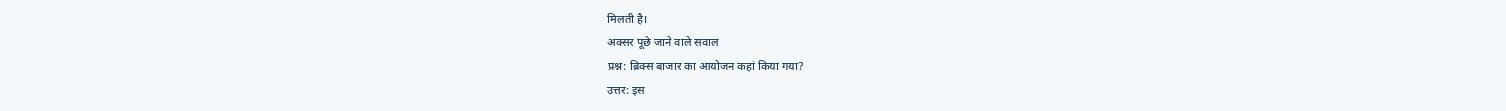मिलती है।
अक्सर पूछे जाने वाले सवाल
प्रश्न: ब्रिक्स बाजार का आयोजन कहां किया गया?
उत्तर: इस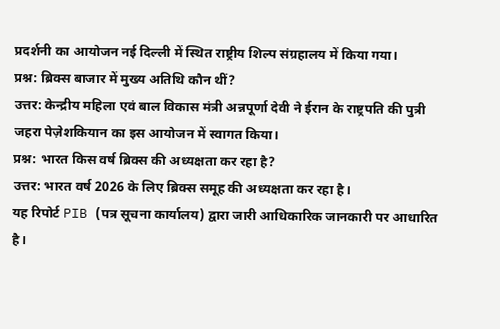प्रदर्शनी का आयोजन नई दिल्ली में स्थित राष्ट्रीय शिल्प संग्रहालय में किया गया।
प्रश्न: ब्रिक्स बाजार में मुख्य अतिथि कौन थीं?
उत्तर: केन्द्रीय महिला एवं बाल विकास मंत्री अन्नपूर्णा देवी ने ईरान के राष्ट्रपति की पुत्री जहरा पेज़ेशकियान का इस आयोजन में स्वागत किया।
प्रश्न: भारत किस वर्ष ब्रिक्स की अध्यक्षता कर रहा है?
उत्तर: भारत वर्ष 2026 के लिए ब्रिक्स समूह की अध्यक्षता कर रहा है।
यह रिपोर्ट PIB (पत्र सूचना कार्यालय) द्वारा जारी आधिकारिक जानकारी पर आधारित है।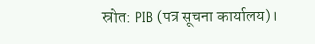स्रोत: PIB (पत्र सूचना कार्यालय)।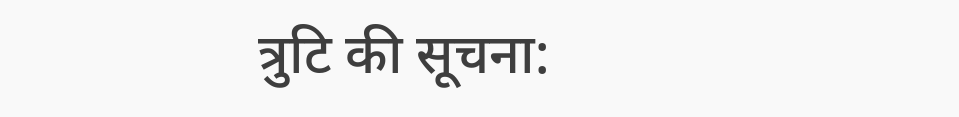त्रुटि की सूचना: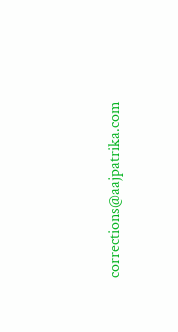corrections@aajpatrika.com